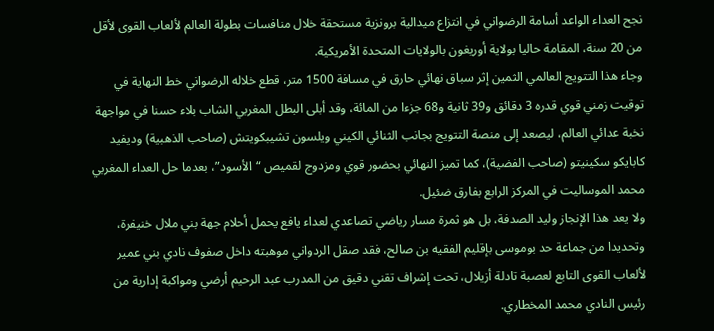نجح العداء الواعد أسامة الرضواني في انتزاع ميدالية برونزية مستحقة خلال منافسات بطولة العالم لألعاب القوى لأقل من 20 سنة، المقامة حاليا بولاية أوريغون بالولايات المتحدة الأمريكية.
وجاء هذا التتويج العالمي الثمين إثر سباق نهائي حارق في مسافة 1500 متر، قطع خلاله الرضواني خط النهاية في توقيت زمني قوي قدره 3 دقائق و39 ثانية و68 جزءا من المائة، وقد أبلى البطل المغربي الشاب بلاء حسنا في مواجهة نخبة عدائي العالم، ليصعد إلى منصة التتويج بجانب الثنائي الكيني ويلسون تشيبكويتش (صاحب الذهبية) وديفيد كابايكو سكينيتو (صاحب الفضية)، كما تميز النهائي بحضور قوي ومزدوج لقميص “الأسود”، بعدما حل العداء المغربي محمد الموساليت في المركز الرابع بفارق ضئيل.
ولا يعد هذا الإنجاز وليد الصدفة، بل هو ثمرة مسار رياضي تصاعدي لعداء يافع يحمل أحلام جهة بني ملال خنيفرة، وتحديدا من جماعة حد بوموسى بإقليم الفقيه بن صالح، فقد صقل الردواني موهبته داخل صفوف نادي بني عمير لألعاب القوى التابع لعصبة تادلة أزيلال، تحت إشراف تقني دقيق من المدرب عبد الرحيم أرضي ومواكبة إدارية من رئيس النادي محمد المخطاري.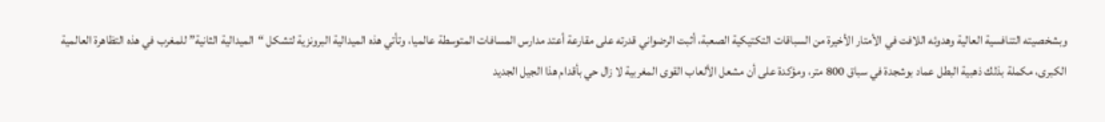وبشخصيته التنافسية العالية وهدوئه اللافت في الأمتار الأخيرة من السباقات التكتيكية الصعبة، أثبت الرضواني قدرته على مقارعة أعتد مدارس المسافات المتوسطة عالميا، وتأتي هذه الميدالية البرونزية لتشكل “الميدالية الثانية” للمغرب في هذه التظاهرة العالمية الكبرى، مكملة بذلك ذهبية البطل عماد بوشجدة في سباق 800 متر، ومؤكدة على أن مشعل الألعاب القوى المغربية لا زال حي بأقدام هذا الجيل الجديد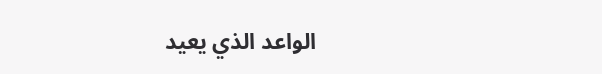الواعد الذي يعيد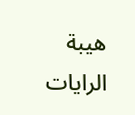هيبة الرايات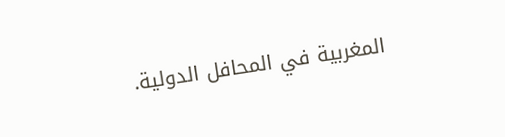المغربية في المحافل الدولية.